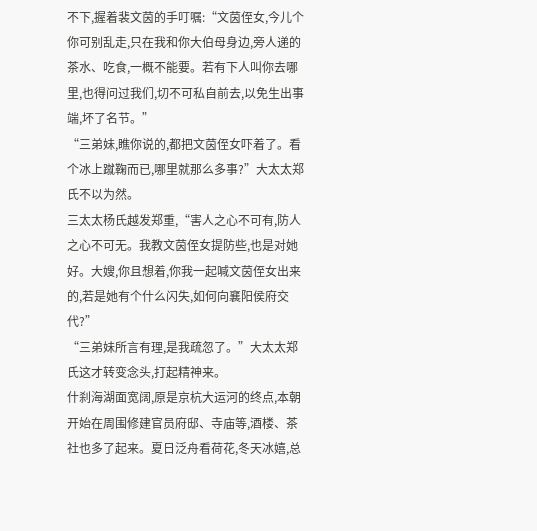不下,握着裴文茵的手叮嘱:“文茵侄女,今儿个你可别乱走,只在我和你大伯母身边,旁人递的茶水、吃食,一概不能要。若有下人叫你去哪里,也得问过我们,切不可私自前去,以免生出事端,坏了名节。”
“三弟妹,瞧你说的,都把文茵侄女吓着了。看个冰上蹴鞠而已,哪里就那么多事?”大太太郑氏不以为然。
三太太杨氏越发郑重,“害人之心不可有,防人之心不可无。我教文茵侄女提防些,也是对她好。大嫂,你且想着,你我一起喊文茵侄女出来的,若是她有个什么闪失,如何向襄阳侯府交代?”
“三弟妹所言有理,是我疏忽了。”大太太郑氏这才转变念头,打起精神来。
什刹海湖面宽阔,原是京杭大运河的终点,本朝开始在周围修建官员府邸、寺庙等,酒楼、茶社也多了起来。夏日泛舟看荷花,冬天冰嬉,总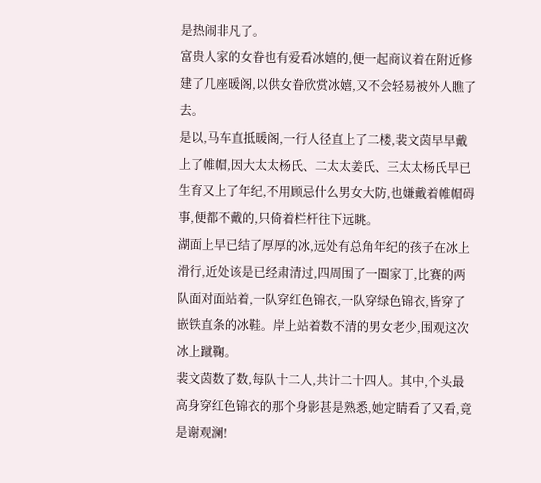是热闹非凡了。
富贵人家的女眷也有爱看冰嬉的,便一起商议着在附近修建了几座暖阁,以供女眷欣赏冰嬉,又不会轻易被外人瞧了去。
是以,马车直抵暖阁,一行人径直上了二楼,裴文茵早早戴上了帷帽,因大太太杨氏、二太太姜氏、三太太杨氏早已生育又上了年纪,不用顾忌什么男女大防,也嫌戴着帷帽碍事,便都不戴的,只倚着栏杆往下远眺。
湖面上早已结了厚厚的冰,远处有总角年纪的孩子在冰上滑行,近处该是已经肃清过,四周围了一圈家丁,比赛的两队面对面站着,一队穿红色锦衣,一队穿绿色锦衣,皆穿了嵌铁直条的冰鞋。岸上站着数不清的男女老少,围观这次冰上蹴鞠。
裴文茵数了数,每队十二人,共计二十四人。其中,个头最高身穿红色锦衣的那个身影甚是熟悉,她定睛看了又看,竟是谢观澜!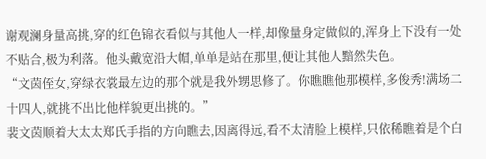谢观澜身量高挑,穿的红色锦衣看似与其他人一样,却像量身定做似的,浑身上下没有一处不贴合,极为利落。他头戴宽沿大帽,单单是站在那里,便让其他人黯然失色。
“文茵侄女,穿绿衣裳最左边的那个就是我外甥思修了。你瞧瞧他那模样,多俊秀!满场二十四人,就挑不出比他样貌更出挑的。”
裴文茵顺着大太太郑氏手指的方向瞧去,因离得远,看不太清脸上模样,只依稀瞧着是个白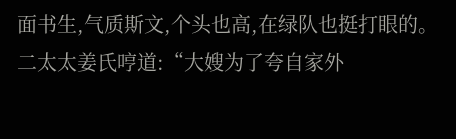面书生,气质斯文,个头也高,在绿队也挺打眼的。
二太太姜氏哼道:“大嫂为了夸自家外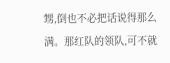甥,倒也不必把话说得那么满。那红队的领队,可不就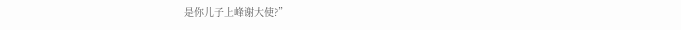是你儿子上峰谢大使?”